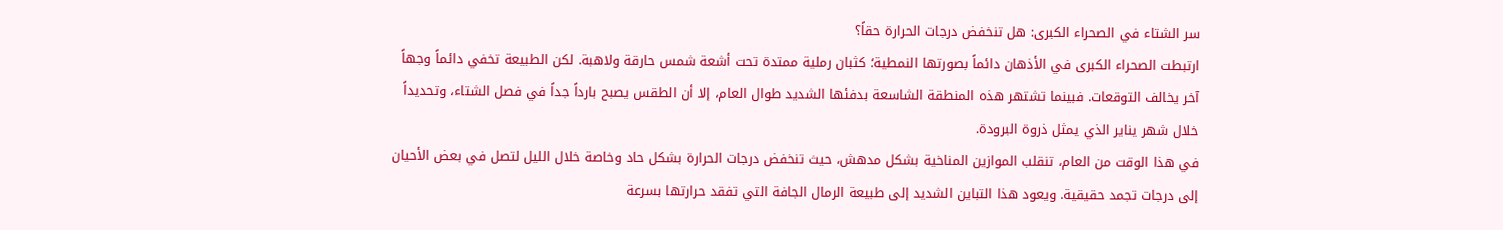سر الشتاء في الصحراء الكبرى: هل تنخفض درجات الحرارة حقاً؟
ارتبطت الصحراء الكبرى في الأذهان دائماً بصورتها النمطية؛ كثبان رملية ممتدة تحت أشعة شمس حارقة ولاهبة. لكن الطبيعة تخفي دائماً وجهاً آخر يخالف التوقعات. فبينما تشتهر هذه المنطقة الشاسعة بدفئها الشديد طوال العام، إلا أن الطقس يصبح بارداً جداً في فصل الشتاء، وتحديداً خلال شهر يناير الذي يمثل ذروة البرودة.
في هذا الوقت من العام، تنقلب الموازين المناخية بشكل مدهش، حيث تنخفض درجات الحرارة بشكل حاد وخاصة خلال الليل لتصل في بعض الأحيان إلى درجات تجمد حقيقية. ويعود هذا التباين الشديد إلى طبيعة الرمال الجافة التي تفقد حرارتها بسرعة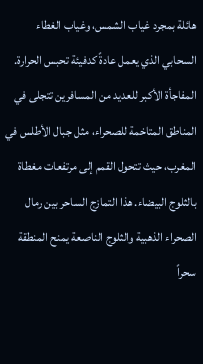هائلة بمجرد غياب الشمس، وغياب الغطاء السحابي الذي يعمل عادةً كدفيئة تحبس الحرارة.
المفاجأة الأكبر للعديد من المسافرين تتجلى في المناطق المتاخمة للصحراء، مثل جبال الأطلس في المغرب، حيث تتحول القمم إلى مرتفعات مغطاة بالثلوج البيضاء. هذا التمازج الساحر بين رمال الصحراء الذهبية والثلوج الناصعة يمنح المنطقة سحراً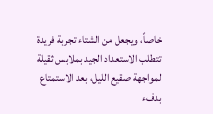خاصاً، ويجعل من الشتاء تجربة فريدة تتطلب الاستعداد الجيد بملابس ثقيلة لمواجهة صقيع الليل، بعد الاستمتاع بدفء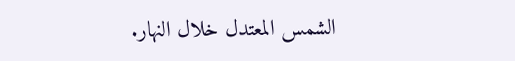الشمس المعتدل خلال النهار.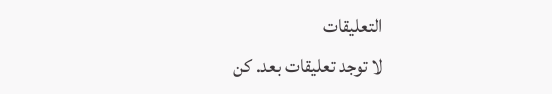التعليقات
لا توجد تعليقات بعد. كن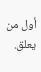أول من يعلق.